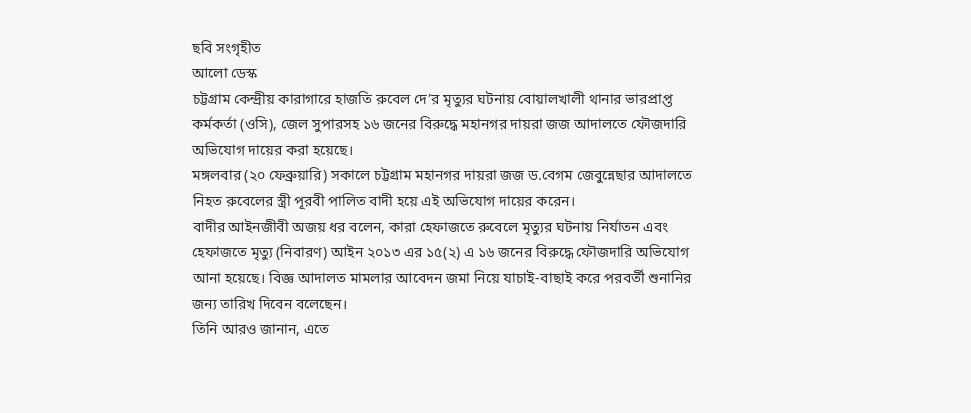ছবি সংগৃহীত
আলো ডেস্ক
চট্টগ্রাম কেন্দ্রীয় কারাগারে হাজতি রুবেল দে’র মৃত্যুর ঘটনায় বোয়ালখালী থানার ভারপ্রাপ্ত কর্মকর্তা (ওসি), জেল সুপারসহ ১৬ জনের বিরুদ্ধে মহানগর দায়রা জজ আদালতে ফৌজদারি অভিযোগ দায়ের করা হয়েছে।
মঙ্গলবার (২০ ফেব্রুয়ারি) সকালে চট্টগ্রাম মহানগর দায়রা জজ ড.বেগম জেবুন্নেছার আদালতে নিহত রুবেলের স্ত্রী পূরবী পালিত বাদী হয়ে এই অভিযোগ দায়ের করেন।
বাদীর আইনজীবী অজয় ধর বলেন, কারা হেফাজতে রুবেলে মৃত্যুর ঘটনায় নির্যাতন এবং হেফাজতে মৃত্যু (নিবারণ) আইন ২০১৩ এর ১৫(২) এ ১৬ জনের বিরুদ্ধে ফৌজদারি অভিযোগ আনা হয়েছে। বিজ্ঞ আদালত মামলার আবেদন জমা নিয়ে যাচাই-বাছাই করে পরবর্তী শুনানির জন্য তারিখ দিবেন বলেছেন।
তিনি আরও জানান, এতে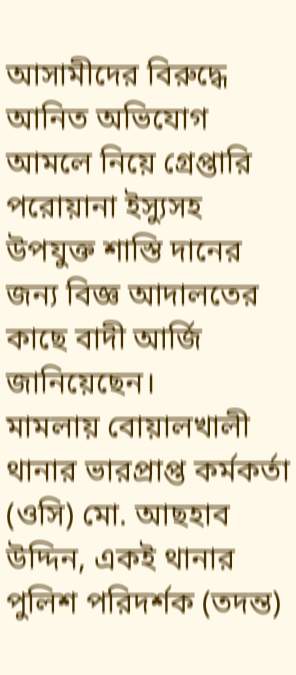আসামীদের বিরুদ্ধে আনিত অভিযোগ আমলে নিয়ে গ্রেপ্তারি পরোয়ানা ইস্যুসহ উপযুক্ত শাস্তি দানের জন্য বিজ্ঞ আদালতের কাছে বাদী আর্জি জানিয়েছেন।
মামলায় বোয়ালখালী থানার ভারপ্রাপ্ত কর্মকর্তা (ওসি) মো. আছহাব উদ্দিন, একই থানার পুলিশ পরিদর্শক (তদন্ত)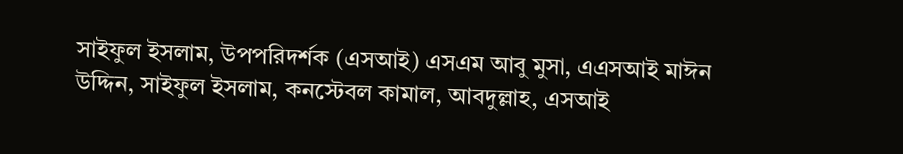সাইফুল ইসলাম, উপপরিদর্শক (এসআই) এসএম আবু মুসা, এএসআই মাঈন উদ্দিন, সাইফুল ইসলাম, কনস্টেবল কামাল, আবদুল্লাহ, এসআই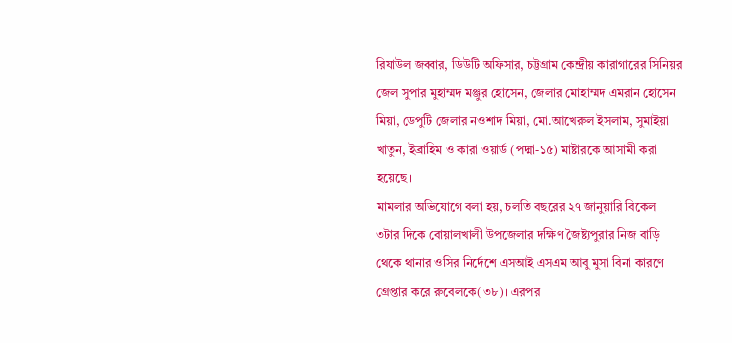রিযাউল জব্বার, ডিউটি অফিসার, চট্টগ্রাম কেন্দ্রীয় কারাগারের সিনিয়র জেল সুপার মুহাম্মদ মঞ্জুর হোসেন, জেলার মোহাম্মদ এমরান হোসেন মিয়া, ডেপুটি জেলার নওশাদ মিয়া, মো.আখেরুল ইসলাম, সুমাইয়া খাতুন, ইব্রাহিম ও কারা ওয়ার্ড (পদ্মা-১৫) মাষ্টারকে আসামী করা হয়েছে।
মামলার অভিযোগে বলা হয়, চলতি বছরের ২৭ জানুয়ারি বিকেল ৩টার দিকে বোয়ালখালী উপজেলার দক্ষিণ জৈষ্ট্যপুরার নিজ বাড়ি থেকে থানার ওসির নির্দেশে এসআই এসএম আবু মুসা বিনা কারণে গ্রেপ্তার করে রুবেলকে(৩৮)। এরপর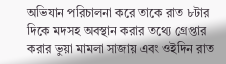অভিযান পরিচালনা করে তাকে রাত ৮টার দিকে মদসহ অবস্থান করার তথ্যে গ্রেপ্তার করার ভুয়া মামলা সাজায় এবং ওইদিন রাত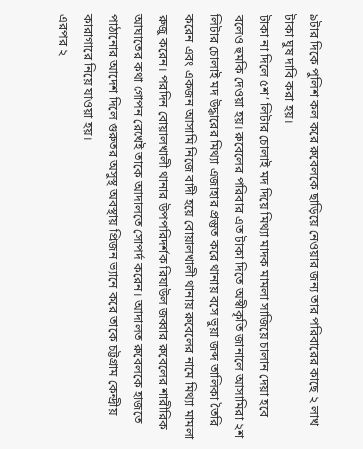৯টার দিকে পুলিশ কল করে রুবেলকে ছাড়িয়ে নেওয়ার জন্য তার পরিবারের কাছে ২ লাখ টাকা ঘুষ দাবি করা হয়।
টাকা না দিলে ৫শ’ লিটার চোলাই মদ দিয়ে মিথ্যা মাদক মামলা সাজিয়ে চালান দেয়া হবে বলেও হুমকি দেওয়া হয়। রুবেলের পরিবার এত টাকা দিতে অস্বীকৃতি জানালে আসামিরা ২শ লিটার চোলাই মদ উদ্ধারের মিথ্যা এজাহার প্রস্তুত করে থানায় বসে ভুয়া জব্দ তালিকা তৈরি করেন এবং একজন আসামি নিজে বাদী হয়ে বোয়ালখালী থানায় রুবেলের নামে মিথ্যা মামলা রুজু করেন। পরদিন বোয়ালখালী থানার উপপরিদর্শক রিযাউল জব্বার রুবেলের শারীরিক আঘাতের কথা গোপন রেখেই তাকে আদালতে সোপর্দ করেন। আদালত রুবেলকে হাজতে পাঠানোর আদেশ দিলে গুরুতর অসুস্থ অবস্থায় প্রিজন ভ্যানে করে তাকে চট্টগ্রাম কেন্দ্রীয় কারাগারে নিয়ে যাওয়া হয়।
এরপর ২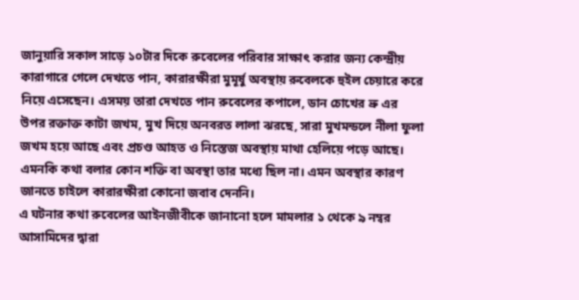জানুয়ারি সকাল সাড়ে ১০টার দিকে রুবেলের পরিবার সাক্ষাৎ করার জন্য কেন্দ্রীয় কারাগারে গেলে দেখতে পান, কারারক্ষীরা মুমূর্ষু অবস্থায় রুবেলকে হুইল চেয়ারে করে নিয়ে এসেছেন। এসময় তারা দেখতে পান রুবেলের কপালে, ডান চোখের ভ্রু এর উপর রক্তাক্ত কাটা জখম, মুখ দিয়ে অনবরত লালা ঝরছে, সারা মুখমন্ডলে নীলা ফুলা জখম হয়ে আছে এবং প্রচণ্ড আহত ও নিস্তেজ অবস্থায় মাথা হেলিয়ে পড়ে আছে। এমনকি কথা বলার কোন শক্তি বা অবস্থা তার মধ্যে ছিল না। এমন অবস্থার কারণ জানতে চাইলে কারারক্ষীরা কোনো জবাব দেননি।
এ ঘটনার কথা রুবেলের আইনজীবীকে জানানো হলে মামলার ১ থেকে ৯ নম্বর আসামিদের দ্বারা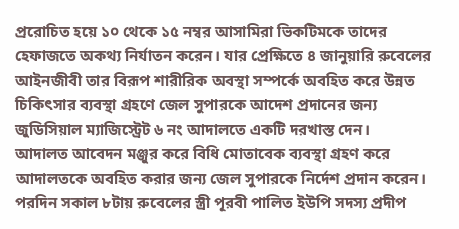প্ররোচিত হয়ে ১০ থেকে ১৫ নম্বর আসামিরা ভিকটিমকে তাদের হেফাজতে অকথ্য নির্যাতন করেন। যার প্রেক্ষিতে ৪ জানুয়ারি রুবেলের আইনজীবী তার বিরূপ শারীরিক অবস্থা সম্পর্কে অবহিত করে উন্নত চিকিৎসার ব্যবস্থা গ্রহণে জেল সুপারকে আদেশ প্রদানের জন্য জুডিসিয়াল ম্যাজিস্ট্রেট ৬ নং আদালতে একটি দরখাস্ত দেন।
আদালত আবেদন মঞ্জুর করে বিধি মোতাবেক ব্যবস্থা গ্রহণ করে আদালতকে অবহিত করার জন্য জেল সুপারকে নির্দেশ প্রদান করেন। পরদিন সকাল ৮টায় রুবেলের স্ত্রী পূরবী পালিত ইউপি সদস্য প্রদীপ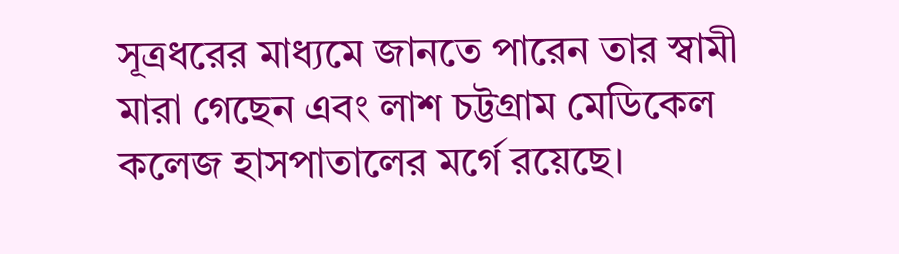সূত্রধরের মাধ্যমে জানতে পারেন তার স্বামী মারা গেছেন এবং লাশ চট্টগ্রাম মেডিকেল কলেজ হাসপাতালের মর্গে রয়েছে।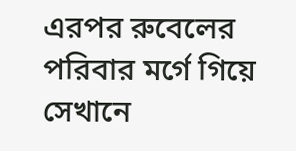এরপর রুবেলের পরিবার মর্গে গিয়ে সেখানে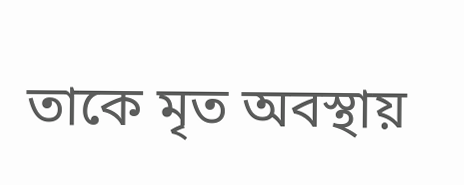তাকে মৃত অবস্থায়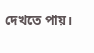দেখতে পায়।